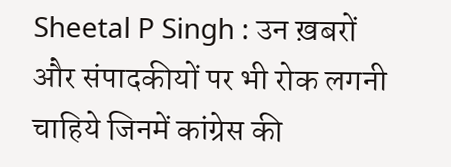Sheetal P Singh : उन ख़बरों और संपादकीयों पर भी रोक लगनी चाहिये जिनमें कांग्रेस की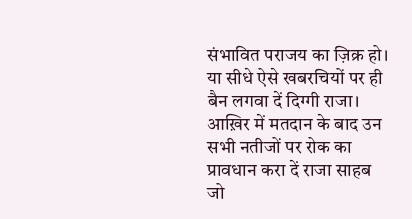संभावित पराजय का ज़िक्र हो। या सीधे ऐसे खबरचियों पर ही बैन लगवा दें दिग्गी राजा। आख़िर में मतदान के बाद उन सभी नतीजों पर रोक का प्रावधान करा दें राजा साहब जो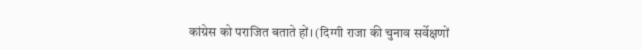कांग्रेस को पराजित बताते हों। (दिग्गी राजा की चुनाव सर्वेक्षणों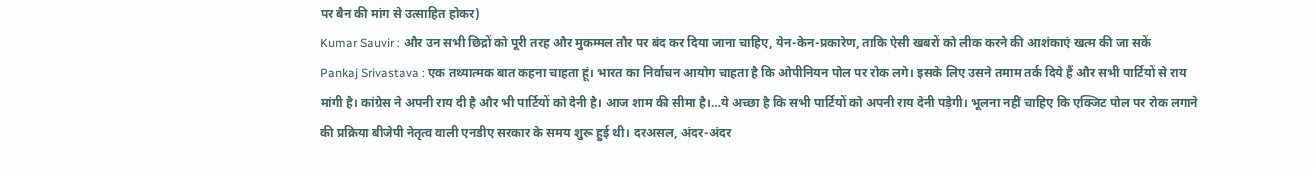पर बैन की मांग से उत्साहित होकर)
Kumar Sauvir : और उन सभी छिद्रों को पूरी तरह और मुकम्मल तौर पर बंद कर दिया जाना चाहिए, येन-केन-प्रकारेण, ताकि ऐसी खबरों को लीक करने की आशंकाएं खत्म की जा सकें
Pankaj Srivastava : एक तथ्यात्मक बात कहना चाहता हूं। भारत का निर्वाचन आयोग चाहता है कि ओपीनियन पोल पर रोक लगे। इसके लिए उसने तमाम तर्क दिये हैं और सभी पार्टियों से राय मांगी है। कांग्रेस ने अपनी राय दी है और भी पार्टियों को देनी है। आज शाम की सीमा है।…ये अच्छा है कि सभी पार्टियों को अपनी राय देनी पड़ेगी। भूलना नहीं चाहिए कि एक्जिट पोल पर रोक लगाने की प्रक्रिया बीजेपी नेतृत्व वाली एनडीए सरकार के समय शुरू हुई थी। दरअसल, अंदर-अंदर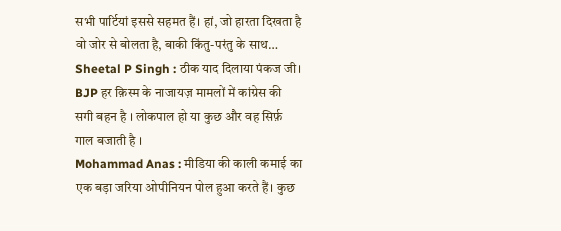सभी पार्टियां इससे सहमत हैं। हां, जो हारता दिखता है वो जोर से बोलता है, बाकी किंतु-परंतु के साथ…
Sheetal P Singh : ठीक याद दिलाया पंकज जी। BJP हर क़िस्म के नाजायज़ मामलों में कांग्रेस की सगी बहन है । लोकपाल हो या कुछ और वह सिर्फ़ गाल बजाती है ।
Mohammad Anas : मीडिया की काली कमाई का एक बड़ा जरिया ओपीनियन पोल हुआ करते हैं। कुछ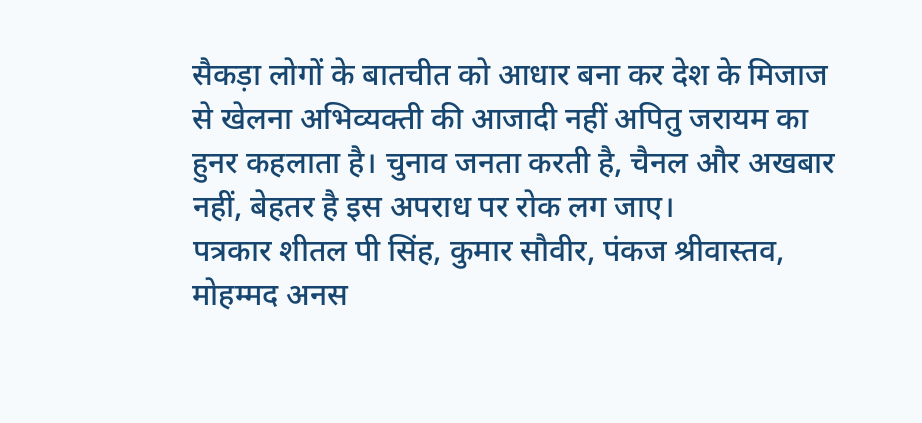सैकड़ा लोगों के बातचीत को आधार बना कर देश के मिजाज से खेलना अभिव्यक्ती की आजादी नहीं अपितु जरायम का हुनर कहलाता है। चुनाव जनता करती है, चैनल और अखबार नहीं, बेहतर है इस अपराध पर रोक लग जाए।
पत्रकार शीतल पी सिंह, कुमार सौवीर, पंकज श्रीवास्तव, मोहम्मद अनस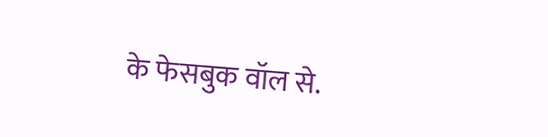के फेसबुक वॉल से.